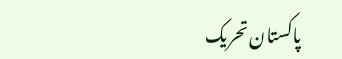پاکستان تحریک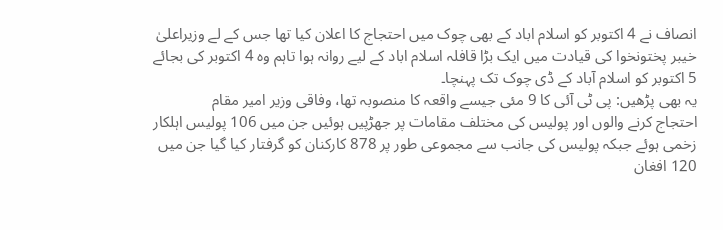انصاف نے 4 اکتوبر کو اسلام اباد کے بھی چوک میں احتجاج کا اعلان کیا تھا جس کے لے وزیراعلیٰ خیبر پختونخوا کی قیادت میں ایک بڑا قافلہ اسلام اباد کے لیے روانہ ہوا تاہم وہ 4 اکتوبر کی بجائے 5 اکتوبر کو اسلام آباد کے ڈی چوک تک پہنچا۔
یہ بھی پڑھیں: پی ٹی آئی کا 9 مئی جیسے واقعہ کا منصوبہ تھا، وفاقی وزیر امیر مقام
احتجاج کرنے والوں اور پولیس کی مختلف مقامات پر جھڑپیں ہوئیں جن میں 106 پولیس اہلکار زخمی ہوئے جبکہ پولیس کی جانب سے مجموعی طور پر 878 کارکنان کو گرفتار کیا گیا جن میں 120 افغان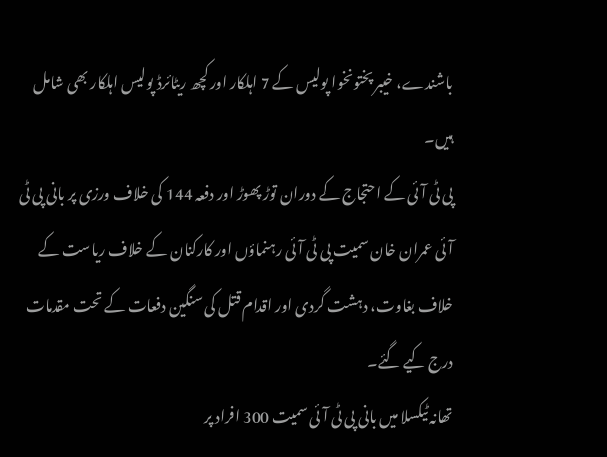باشندے، خیبر پختونخوا پولیس کے 7 اہلکار اور کچھ ریٹائرڈ پولیس اہلکار بھی شامل ہیں۔
پی ٹی آئی کے احتجاج کے دوران توڑ پھوڑ اور دفعہ 144 کی خلاف ورزی پر بانی پی ٹی آئی عمران خان سمیت پی ٹی آئی رہنماؤں اور کارکنان کے خلاف ریاست کے خلاف بغاوت، دہشت گردی اور اقدام قتل کی سنگین دفعات کے تحت مقدمات درج کیے گئے۔
تھانہ ٹیکسلا میں بانی پی ٹی آئی سمیت 300 افراد پر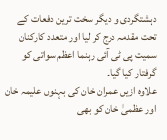دہشتگردی و دیگر سخت ترین دفعات کے تحت مقدمہ درج کر لیا اور متعدد کارکنان سمیت پی ٹی آئی رہنما اعظم سواتی کو گرفتار کیا گیا۔
علاوہ ازیں عمران خان کی بہنوں علیمہ خان اور عظمیٰ خان کو بھی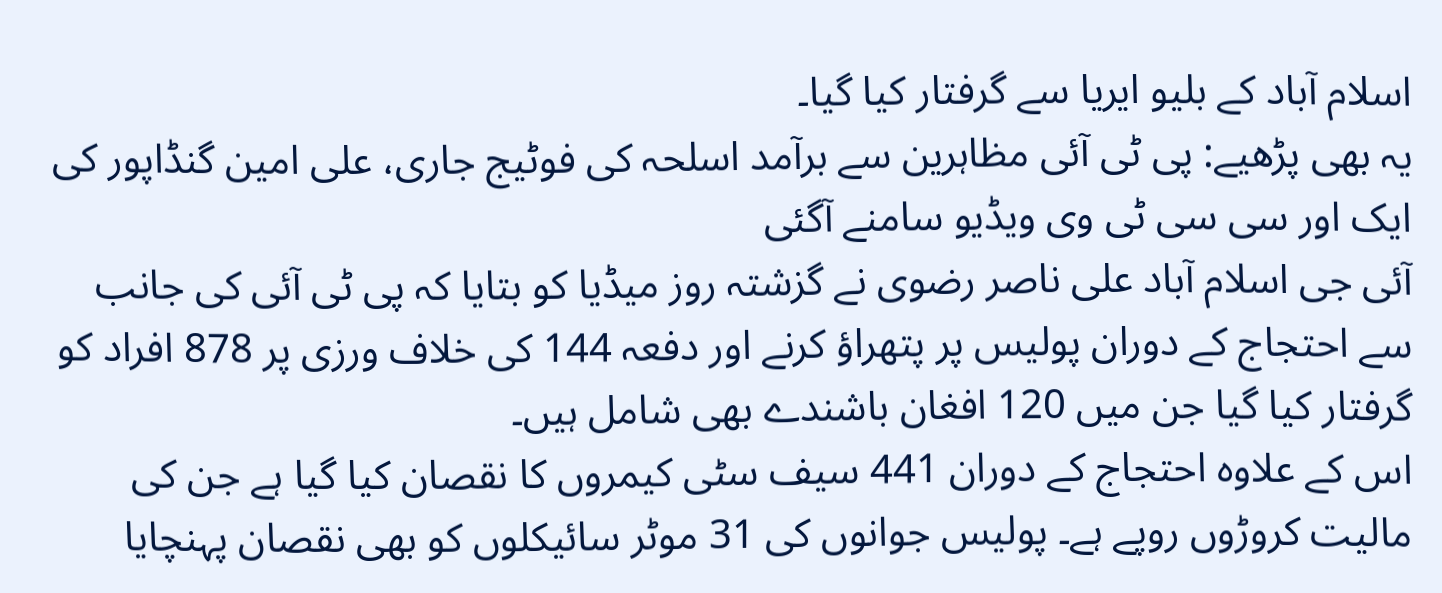اسلام آباد کے بلیو ایریا سے گرفتار کیا گیا۔
یہ بھی پڑھیے: پی ٹی آئی مظاہرین سے برآمد اسلحہ کی فوٹیج جاری، علی امین گنڈاپور کی ایک اور سی سی ٹی وی ویڈیو سامنے آگئی
آئی جی اسلام آباد علی ناصر رضوی نے گزشتہ روز میڈیا کو بتایا کہ پی ٹی آئی کی جانب سے احتجاج کے دوران پولیس پر پتھراؤ کرنے اور دفعہ 144 کی خلاف ورزی پر 878 افراد کو گرفتار کیا گیا جن میں 120 افغان باشندے بھی شامل ہیں۔
اس کے علاوہ احتجاج کے دوران 441 سیف سٹی کیمروں کا نقصان کیا گیا ہے جن کی مالیت کروڑوں روپے ہے۔ پولیس جوانوں کی 31 موٹر سائیکلوں کو بھی نقصان پہنچایا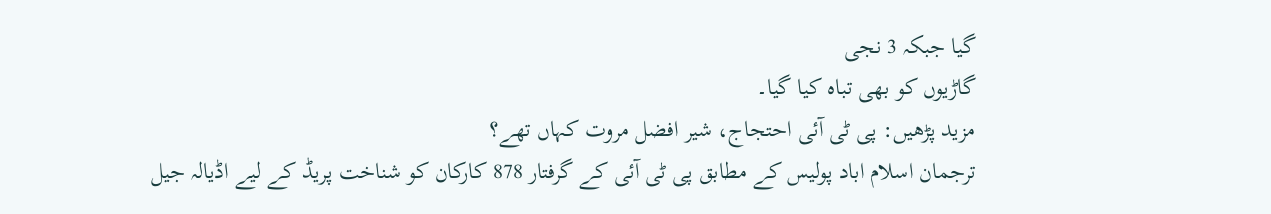گیا جبکہ 3 نجی
گاڑیوں کو بھی تباہ کیا گیا۔
مزید پڑھیں: پی ٹی آئی احتجاج، شیر افضل مروت کہاں تھے؟
ترجمان اسلام اباد پولیس کے مطابق پی ٹی آئی کے گرفتار 878 کارکان کو شناخت پریڈ کے لیے اڈیالہ جیل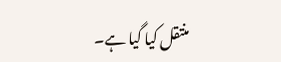منتقل کیا گیا ہے۔